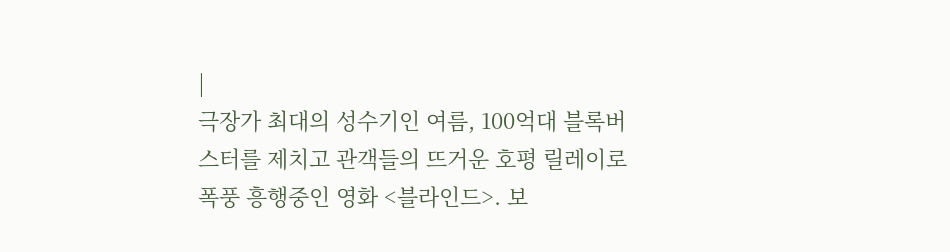|
극장가 최대의 성수기인 여름, 100억대 블록버스터를 제치고 관객들의 뜨거운 호평 릴레이로 폭풍 흥행중인 영화 <블라인드>. 보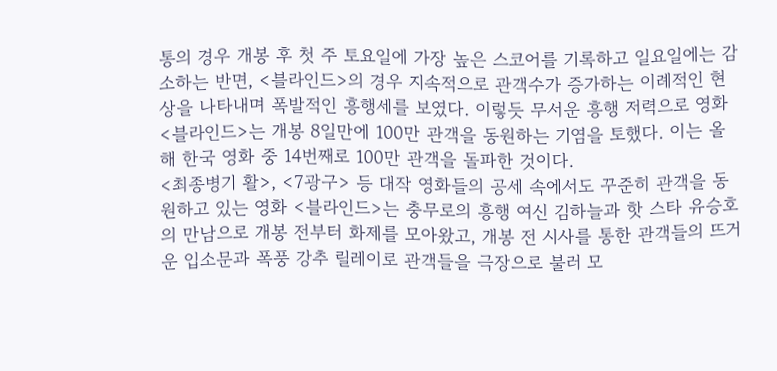통의 경우 개봉 후 첫 주 토요일에 가장 높은 스코어를 기록하고 일요일에는 감소하는 반면, <블라인드>의 경우 지속적으로 관객수가 증가하는 이례적인 현상을 나타내며 폭발적인 흥행세를 보였다. 이렇듯 무서운 흥행 저력으로 영화 <블라인드>는 개봉 8일만에 100만 관객을 동원하는 기염을 토했다. 이는 올해 한국 영화 중 14번째로 100만 관객을 돌파한 것이다.
<최종병기 활>, <7광구> 등 대작 영화들의 공세 속에서도 꾸준히 관객을 동원하고 있는 영화 <블라인드>는 충무로의 흥행 여신 김하늘과 핫 스타 유승호의 만남으로 개봉 전부터 화제를 모아왔고, 개봉 전 시사를 통한 관객들의 뜨거운 입소문과 폭풍 강추 릴레이로 관객들을 극장으로 불러 모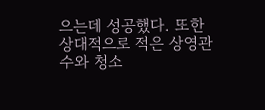으는데 성공했다. 또한 상대적으로 적은 상영관 수와 청소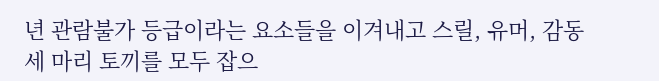년 관람불가 등급이라는 요소들을 이겨내고 스릴, 유머, 감동 세 마리 토끼를 모두 잡으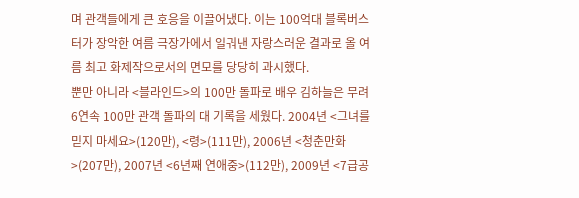며 관객들에게 큰 호응을 이끌어냈다. 이는 100억대 블록버스터가 장악한 여름 극장가에서 일궈낸 자랑스러운 결과로 올 여름 최고 화제작으로서의 면모를 당당히 과시했다.
뿐만 아니라 <블라인드>의 100만 돌파로 배우 김하늘은 무려 6연속 100만 관객 돌파의 대 기록을 세웠다. 2004년 <그녀를 믿지 마세요>(120만), <령>(111만), 2006년 <청춘만화>(207만), 2007년 <6년째 연애중>(112만), 2009년 <7급공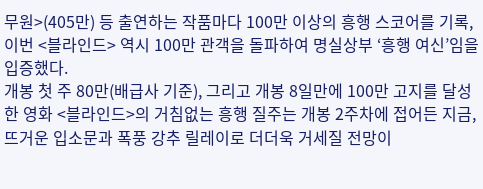무원>(405만) 등 출연하는 작품마다 100만 이상의 흥행 스코어를 기록, 이번 <블라인드> 역시 100만 관객을 돌파하여 명실상부 ‘흥행 여신’임을 입증했다.
개봉 첫 주 80만(배급사 기준), 그리고 개봉 8일만에 100만 고지를 달성한 영화 <블라인드>의 거침없는 흥행 질주는 개봉 2주차에 접어든 지금, 뜨거운 입소문과 폭풍 강추 릴레이로 더더욱 거세질 전망이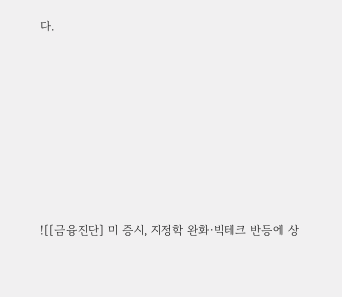다.










![[금융진단] 미 증시, 지정학 완화·빅테크 반등에 상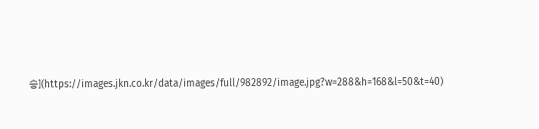승](https://images.jkn.co.kr/data/images/full/982892/image.jpg?w=288&h=168&l=50&t=40)